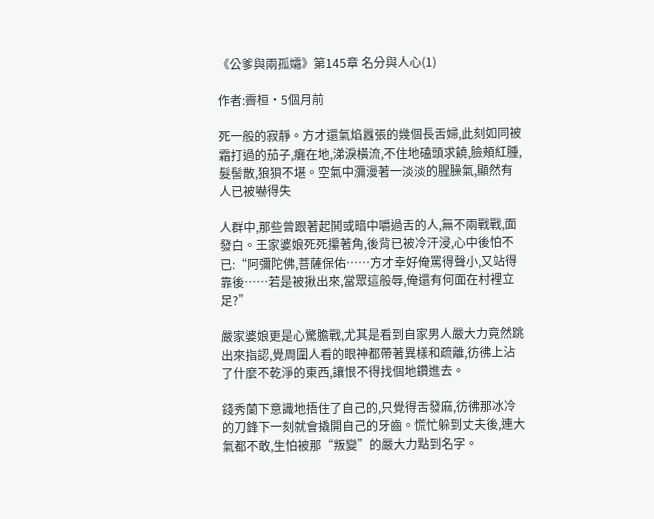《公爹與兩孤孀》第145章 名分與人心(1)

作者:霽桓·5個月前

死一般的寂靜。方才還氣焰囂張的幾個長舌婦,此刻如同被霜打過的茄子,癱在地,涕淚橫流,不住地磕頭求饒,臉頰紅腫,髮髻散,狼狽不堪。空氣中瀰漫著一淡淡的腥臊氣,顯然有人已被嚇得失

人群中,那些曾跟著起鬨或暗中嚼過舌的人,無不兩戰戰,面發白。王家婆娘死死攥著角,後背已被冷汗浸,心中後怕不已:“阿彌陀佛,菩薩保佑……方才幸好俺罵得聲小,又站得靠後……若是被揪出來,當眾這般辱,俺還有何面在村裡立足?”

嚴家婆娘更是心驚膽戰,尤其是看到自家男人嚴大力竟然跳出來指認,覺周圍人看的眼神都帶著異樣和疏離,彷彿上沾了什麼不乾淨的東西,讓恨不得找個地鑽進去。

錢秀蘭下意識地捂住了自己的,只覺得舌發麻,彷彿那冰冷的刀鋒下一刻就會撬開自己的牙齒。慌忙躲到丈夫後,連大氣都不敢,生怕被那“叛變”的嚴大力點到名字。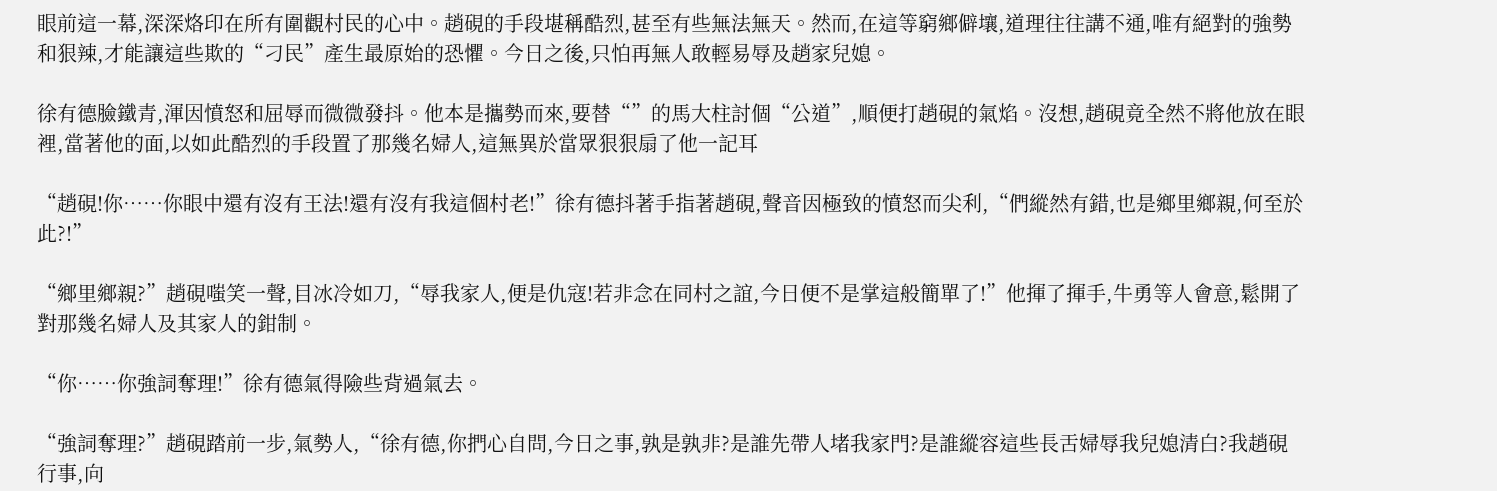眼前這一幕,深深烙印在所有圍觀村民的心中。趙硯的手段堪稱酷烈,甚至有些無法無天。然而,在這等窮鄉僻壤,道理往往講不通,唯有絕對的強勢和狠辣,才能讓這些欺的“刁民”產生最原始的恐懼。今日之後,只怕再無人敢輕易辱及趙家兒媳。

徐有德臉鐵青,渾因憤怒和屈辱而微微發抖。他本是攜勢而來,要替“”的馬大柱討個“公道”,順便打趙硯的氣焰。沒想,趙硯竟全然不將他放在眼裡,當著他的面,以如此酷烈的手段置了那幾名婦人,這無異於當眾狠狠扇了他一記耳

“趙硯!你……你眼中還有沒有王法!還有沒有我這個村老!”徐有德抖著手指著趙硯,聲音因極致的憤怒而尖利,“們縱然有錯,也是鄉里鄉親,何至於此?!”

“鄉里鄉親?”趙硯嗤笑一聲,目冰冷如刀,“辱我家人,便是仇寇!若非念在同村之誼,今日便不是掌這般簡單了!”他揮了揮手,牛勇等人會意,鬆開了對那幾名婦人及其家人的鉗制。

“你……你強詞奪理!”徐有德氣得險些背過氣去。

“強詞奪理?”趙硯踏前一步,氣勢人,“徐有德,你捫心自問,今日之事,孰是孰非?是誰先帶人堵我家門?是誰縱容這些長舌婦辱我兒媳清白?我趙硯行事,向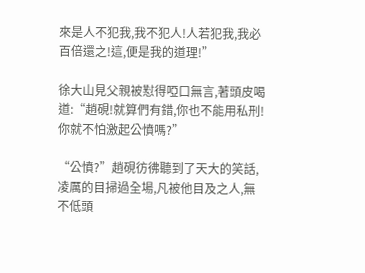來是人不犯我,我不犯人!人若犯我,我必百倍還之!這,便是我的道理!”

徐大山見父親被懟得啞口無言,著頭皮喝道:“趙硯!就算們有錯,你也不能用私刑!你就不怕激起公憤嗎?”

“公憤?”趙硯彷彿聽到了天大的笑話,凌厲的目掃過全場,凡被他目及之人,無不低頭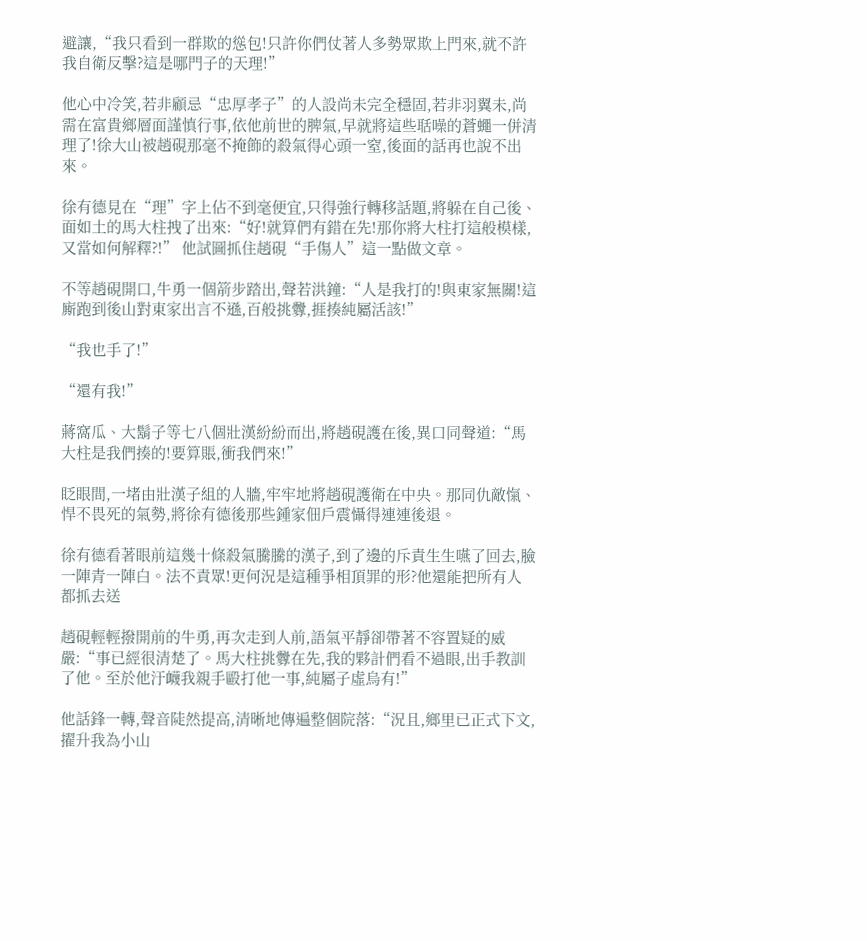避讓,“我只看到一群欺的慫包!只許你們仗著人多勢眾欺上門來,就不許我自衛反擊?這是哪門子的天理!”

他心中冷笑,若非顧忌“忠厚孝子”的人設尚未完全穩固,若非羽翼未,尚需在富貴鄉層面謹慎行事,依他前世的脾氣,早就將這些聒噪的蒼蠅一併清理了!徐大山被趙硯那毫不掩飾的殺氣得心頭一窒,後面的話再也說不出來。

徐有德見在“理”字上佔不到毫便宜,只得強行轉移話題,將躲在自己後、面如土的馬大柱拽了出來:“好!就算們有錯在先!那你將大柱打這般模樣,又當如何解釋?!” 他試圖抓住趙硯“手傷人”這一點做文章。

不等趙硯開口,牛勇一個箭步踏出,聲若洪鐘:“人是我打的!與東家無關!這廝跑到後山對東家出言不遜,百般挑釁,捱揍純屬活該!”

“我也手了!”

“還有我!”

蔣窩瓜、大鬍子等七八個壯漢紛紛而出,將趙硯護在後,異口同聲道:“馬大柱是我們揍的!要算賬,衝我們來!”

眨眼間,一堵由壯漢子組的人牆,牢牢地將趙硯護衛在中央。那同仇敵愾、悍不畏死的氣勢,將徐有德後那些鍾家佃戶震懾得連連後退。

徐有德看著眼前這幾十條殺氣騰騰的漢子,到了邊的斥責生生嚥了回去,臉一陣青一陣白。法不責眾!更何況是這種爭相頂罪的形?他還能把所有人都抓去送

趙硯輕輕撥開前的牛勇,再次走到人前,語氣平靜卻帶著不容置疑的威嚴:“事已經很清楚了。馬大柱挑釁在先,我的夥計們看不過眼,出手教訓了他。至於他汙衊我親手毆打他一事,純屬子虛烏有!”

他話鋒一轉,聲音陡然提高,清晰地傳遍整個院落:“況且,鄉里已正式下文,擢升我為小山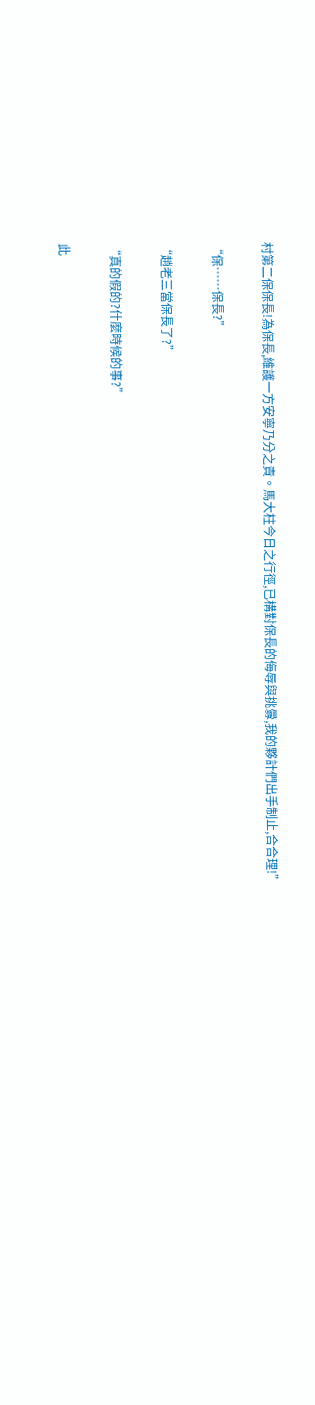村第二保保長!為保長,維護一方安寧乃分之責。馬大柱今日之行徑,已構對保長的侮辱與挑釁,我的夥計們出手制止,合合理!”

“保……保長?”

“趙老三當保長了?”

“真的假的?什麼時候的事?”

此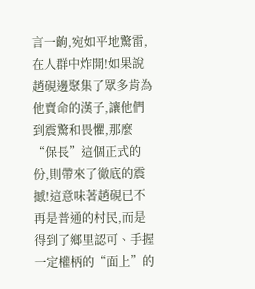言一齣,宛如平地驚雷,在人群中炸開!如果說趙硯邊聚集了眾多肯為他賣命的漢子,讓他們到震驚和畏懼,那麼“保長”這個正式的份,則帶來了徹底的震撼!這意味著趙硯已不再是普通的村民,而是得到了鄉里認可、手握一定權柄的“面上”的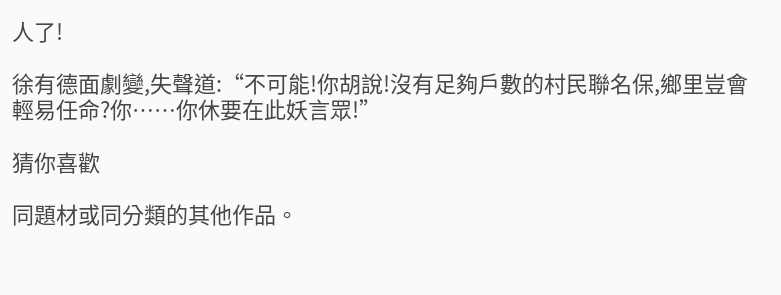人了!

徐有德面劇變,失聲道:“不可能!你胡說!沒有足夠戶數的村民聯名保,鄉里豈會輕易任命?你……你休要在此妖言眾!”

猜你喜歡

同題材或同分類的其他作品。